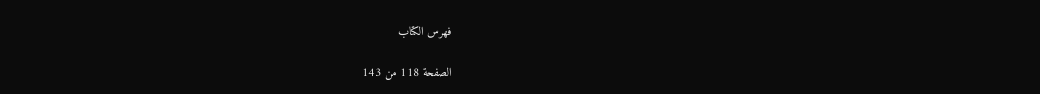فهرس الكتاب

الصفحة 118 من 143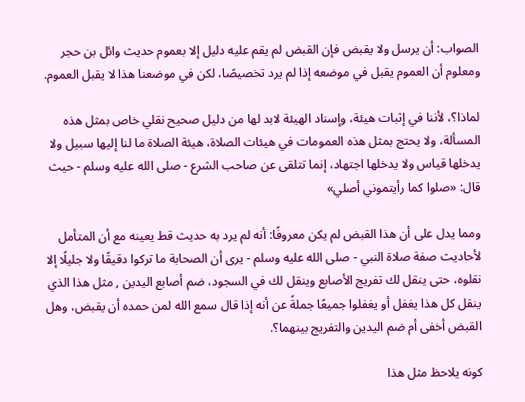الصواب: أن يرسل ولا يقبض فإن القبض لم يقم عليه دليل إلا بعموم حديث وائل بن حجر ومعلوم أن العموم يقبل في موضعه إذا لم يرد تخصيصًا، لكن في موضعنا هذا لا يقبل العموم.

لماذا؟، لأننا في إثبات هيئة، وإسناد الهيئة لابد لها من دليل صحيح نقلي خاص بمثل هذه المسألة، ولا يحتج بمثل هذه العمومات في هيئات الصلاة، هيئة الصلاة ما لنا إليها سبيل ولا يدخلها قياس ولا يدخلها اجتهاد، إنما تتلقى عن صاحب الشرع - صلى الله عليه وسلم - حيث قال: «صلوا كما رأيتموني أصلي»

ومما يدل على أن هذا القبض لم يكن معروفًا: أنه لم يرد به حديث قط يعينه مع أن المتأمل لأحاديث صفة صلاة النبي - صلى الله عليه وسلم - يرى أن الصحابة ما تركوا دقيقًا ولا جليلًا إلا نقلوه، حتى ينقل لك تفريج الأصابع وينقل لك في السجود، ضم أصابع اليدين , مثل هذا الذي ينقل كل هذا يغفل أو يغفلوا جميعًا جملةً عن أنه إذا قال سمع الله لمن حمده أن يقبض، وهل القبض أخفى أم ضم اليدين والتفريج بينهما؟.

كونه يلاحظ مثل هذا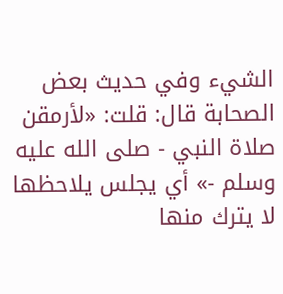الشيء وفي حديث بعض الصحابة قال: قلت: «لأرمقن صلاة النبي - صلى الله عليه وسلم -» أي يجلس يلاحظها لا يترك منها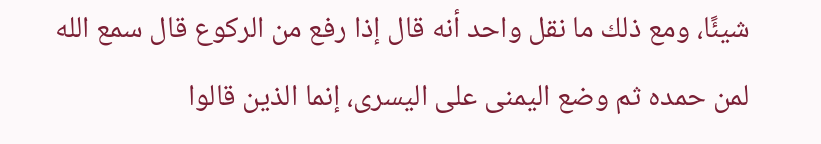شيئًا، ومع ذلك ما نقل واحد أنه قال إذا رفع من الركوع قال سمع الله لمن حمده ثم وضع اليمنى على اليسرى، إنما الذين قالوا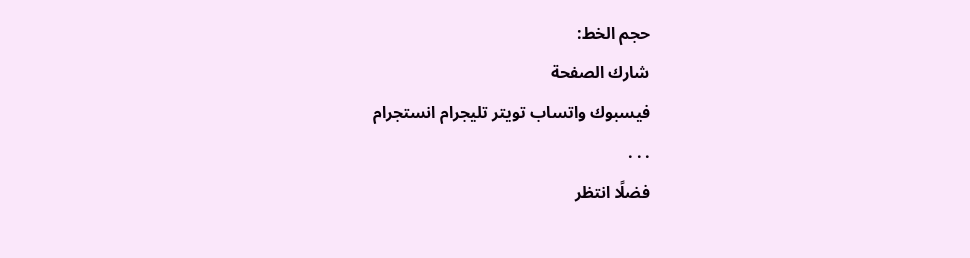حجم الخط:
شارك الصفحة
فيسبوك واتساب تويتر تليجرام انستجرام
. . .
فضلًا انتظر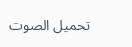تحميل الصوت